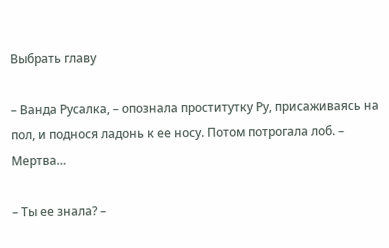Выбрать главу

– Ванда Русалка, – опознала проститутку Ру, присаживаясь на пол, и поднося ладонь к ее носу. Потом потрогала лоб. – Мертва…

– Ты ее знала? –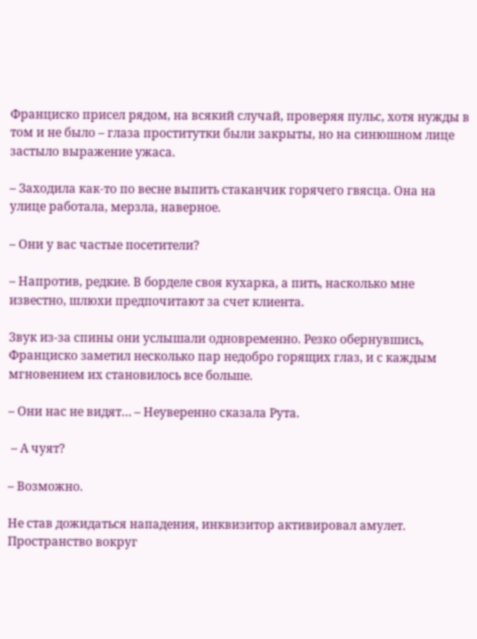Франциско присел рядом, на всякий случай, проверяя пульс, хотя нужды в том и не было – глаза проститутки были закрыты, но на синюшном лице застыло выражение ужаса.

– Заходила как-то по весне выпить стаканчик горячего гвясца. Она на улице работала, мерзла, наверное.

– Они у вас частые посетители?

– Напротив, редкие. В борделе своя кухарка, а пить, насколько мне известно, шлюхи предпочитают за счет клиента.

Звук из-за спины они услышали одновременно. Резко обернувшись, Франциско заметил несколько пар недобро горящих глаз, и с каждым мгновением их становилось все больше.

– Они нас не видят… – Неуверенно сказала Рута.

 – А чуят?

– Возможно.

Не став дожидаться нападения, инквизитор активировал амулет. Пространство вокруг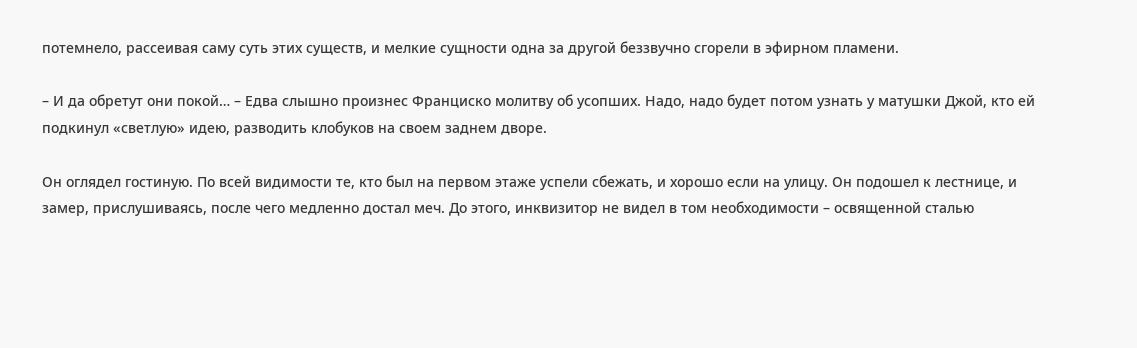потемнело, рассеивая саму суть этих существ, и мелкие сущности одна за другой беззвучно сгорели в эфирном пламени.

– И да обретут они покой… – Едва слышно произнес Франциско молитву об усопших. Надо, надо будет потом узнать у матушки Джой, кто ей подкинул «светлую» идею, разводить клобуков на своем заднем дворе.

Он оглядел гостиную. По всей видимости те, кто был на первом этаже успели сбежать, и хорошо если на улицу. Он подошел к лестнице, и замер, прислушиваясь, после чего медленно достал меч. До этого, инквизитор не видел в том необходимости – освященной сталью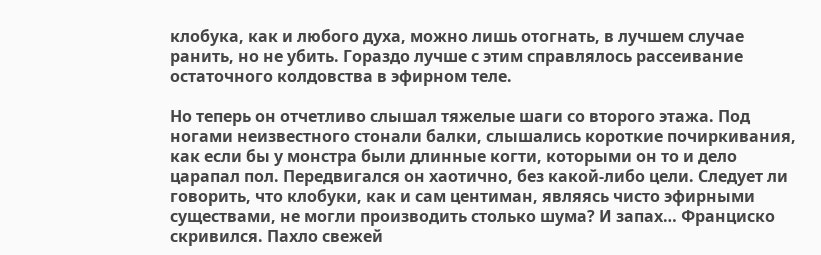клобука, как и любого духа, можно лишь отогнать, в лучшем случае ранить, но не убить. Гораздо лучше с этим справлялось рассеивание остаточного колдовства в эфирном теле.

Но теперь он отчетливо слышал тяжелые шаги со второго этажа. Под ногами неизвестного стонали балки, слышались короткие почиркивания, как если бы у монстра были длинные когти, которыми он то и дело царапал пол. Передвигался он хаотично, без какой-либо цели. Следует ли говорить, что клобуки, как и сам центиман, являясь чисто эфирными существами, не могли производить столько шума? И запах… Франциско скривился. Пахло свежей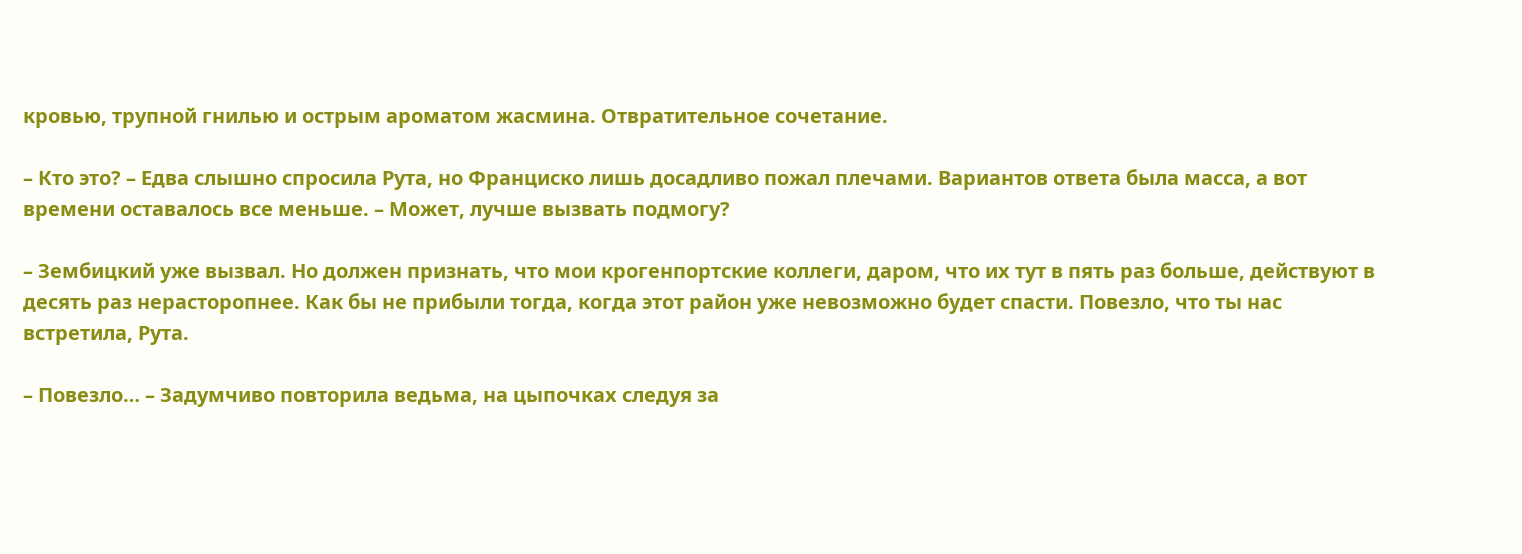кровью, трупной гнилью и острым ароматом жасмина. Отвратительное сочетание.

– Кто это? – Едва слышно спросила Рута, но Франциско лишь досадливо пожал плечами. Вариантов ответа была масса, а вот времени оставалось все меньше. – Может, лучше вызвать подмогу?

– Зембицкий уже вызвал. Но должен признать, что мои крогенпортские коллеги, даром, что их тут в пять раз больше, действуют в десять раз нерасторопнее. Как бы не прибыли тогда, когда этот район уже невозможно будет спасти. Повезло, что ты нас встретила, Рута.

– Повезло… – Задумчиво повторила ведьма, на цыпочках следуя за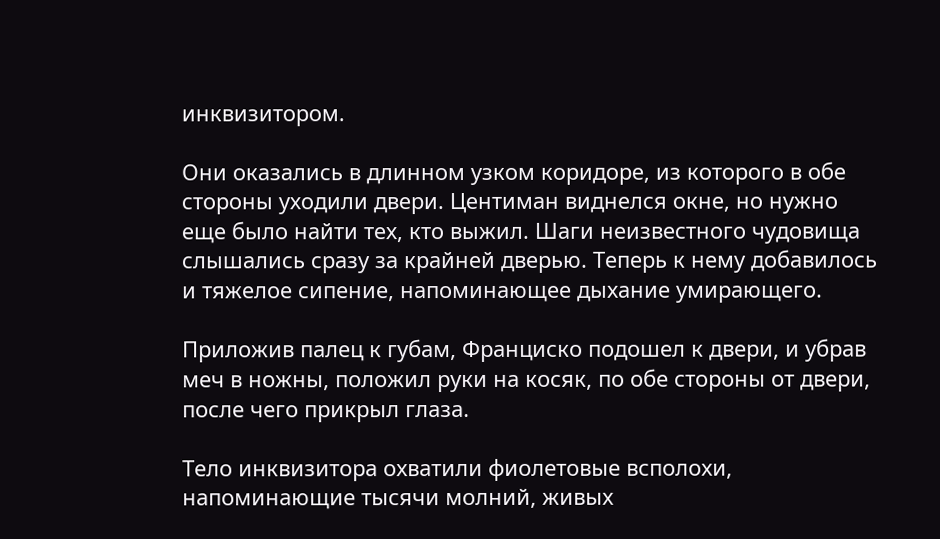инквизитором.

Они оказались в длинном узком коридоре, из которого в обе стороны уходили двери. Центиман виднелся окне, но нужно еще было найти тех, кто выжил. Шаги неизвестного чудовища слышались сразу за крайней дверью. Теперь к нему добавилось и тяжелое сипение, напоминающее дыхание умирающего.

Приложив палец к губам, Франциско подошел к двери, и убрав меч в ножны, положил руки на косяк, по обе стороны от двери, после чего прикрыл глаза.

Тело инквизитора охватили фиолетовые всполохи, напоминающие тысячи молний, живых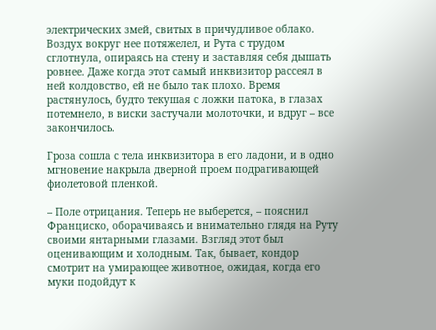электрических змей, свитых в причудливое облако. Воздух вокруг нее потяжелел, и Рута с трудом сглотнула, опираясь на стену и заставляя себя дышать ровнее. Даже когда этот самый инквизитор рассеял в ней колдовство, ей не было так плохо. Время растянулось, будто текушая с ложки патока, в глазах потемнело, в виски застучали молоточки, и вдруг – все закончилось.

Гроза сошла с тела инквизитора в его ладони, и в одно мгновение накрыла дверной проем подрагивающей  фиолетовой пленкой.

– Поле отрицания. Теперь не выберется, – пояснил Франциско, оборачиваясь и внимательно глядя на Руту своими янтарными глазами. Взгляд этот был оценивающим и холодным. Так, бывает, кондор смотрит на умирающее животное, ожидая, когда его муки подойдут к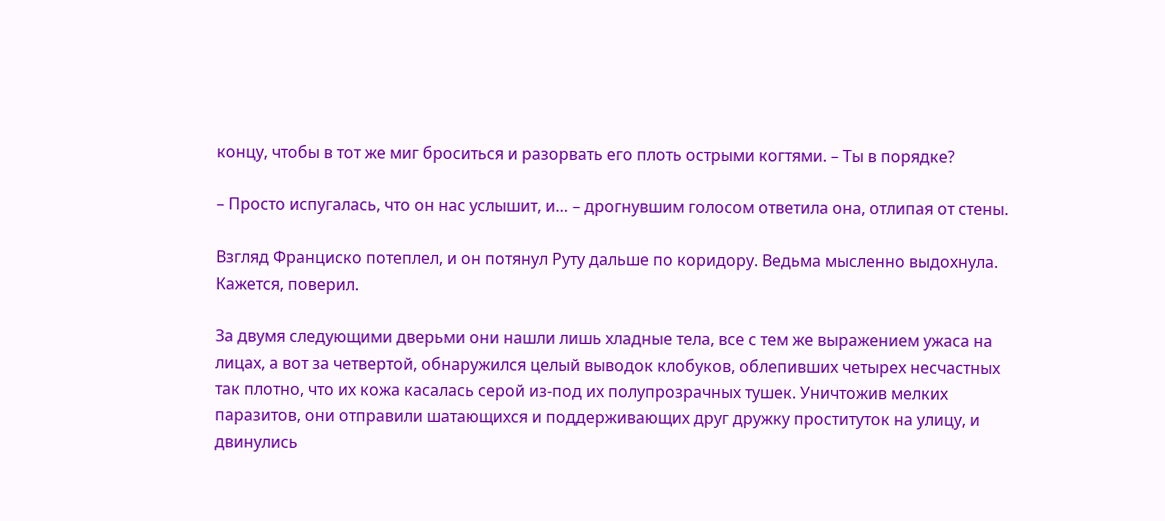концу, чтобы в тот же миг броситься и разорвать его плоть острыми когтями. – Ты в порядке?

– Просто испугалась, что он нас услышит, и… – дрогнувшим голосом ответила она, отлипая от стены.

Взгляд Франциско потеплел, и он потянул Руту дальше по коридору. Ведьма мысленно выдохнула. Кажется, поверил.

За двумя следующими дверьми они нашли лишь хладные тела, все с тем же выражением ужаса на лицах, а вот за четвертой, обнаружился целый выводок клобуков, облепивших четырех несчастных так плотно, что их кожа касалась серой из-под их полупрозрачных тушек. Уничтожив мелких паразитов, они отправили шатающихся и поддерживающих друг дружку проституток на улицу, и двинулись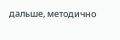дальше, методично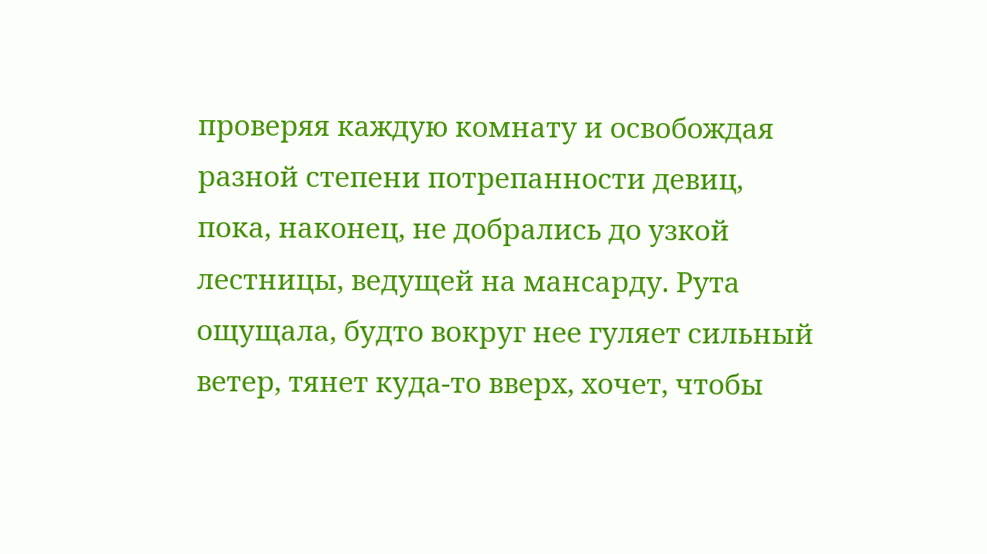проверяя каждую комнату и освобождая разной степени потрепанности девиц, пока, наконец, не добрались до узкой лестницы, ведущей на мансарду. Рута ощущала, будто вокруг нее гуляет сильный ветер, тянет куда-то вверх, хочет, чтобы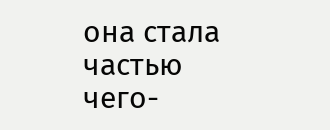она стала частью чего-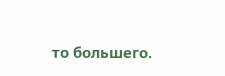то большего.